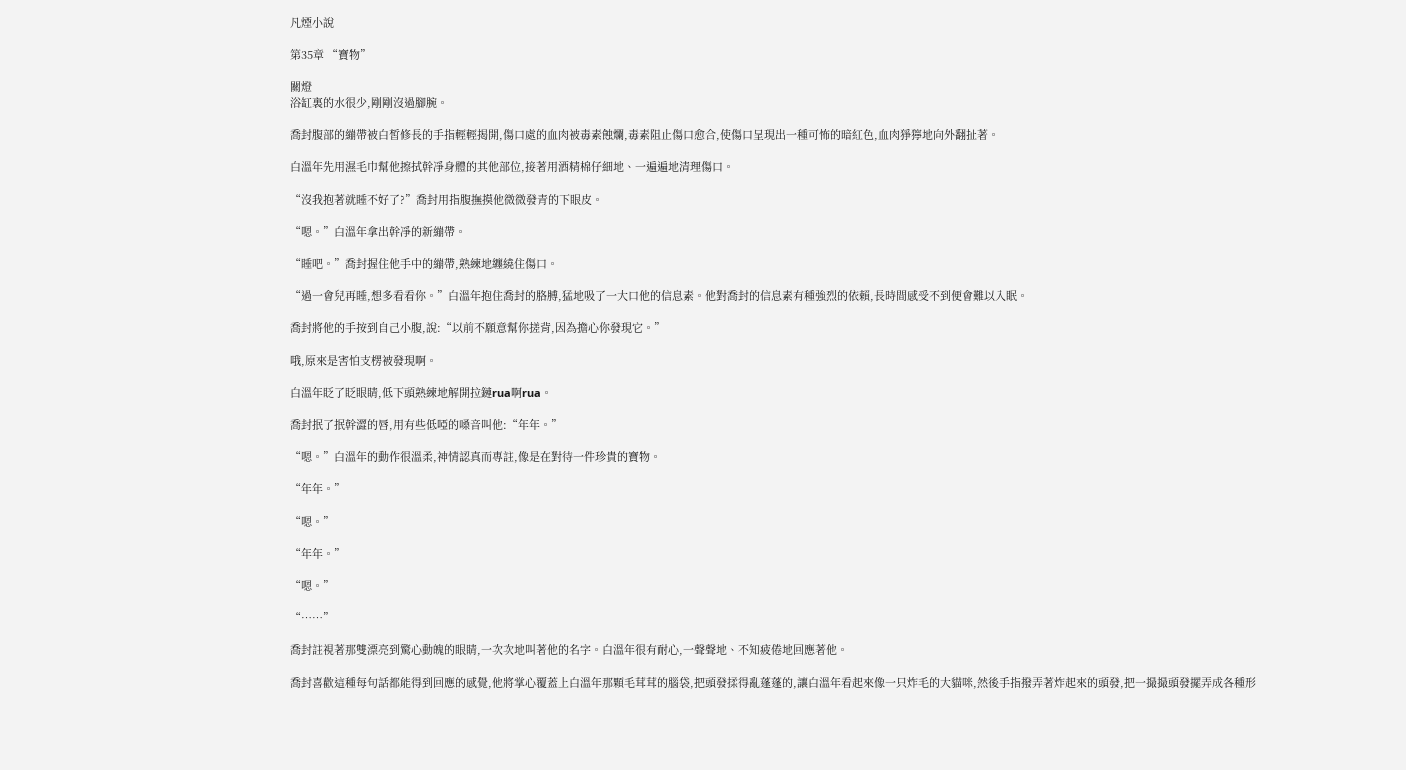凡煙小說

第35章 “寶物”

關燈
浴缸裏的水很少,剛剛沒過腳腕。

喬封腹部的繃帶被白皙修長的手指輕輕揭開,傷口處的血肉被毒素蝕爛,毒素阻止傷口愈合,使傷口呈現出一種可怖的暗紅色,血肉猙獰地向外翻扯著。

白溫年先用濕毛巾幫他擦拭幹凈身體的其他部位,接著用酒精棉仔細地、一遍遍地清理傷口。

“沒我抱著就睡不好了?”喬封用指腹撫摸他微微發青的下眼皮。

“嗯。”白溫年拿出幹凈的新繃帶。

“睡吧。”喬封握住他手中的繃帶,熟練地纏繞住傷口。

“過一會兒再睡,想多看看你。”白溫年抱住喬封的胳膊,猛地吸了一大口他的信息素。他對喬封的信息素有種強烈的依賴,長時間感受不到便會難以入眠。

喬封將他的手按到自己小腹,說:“以前不願意幫你搓背,因為擔心你發現它。”

哦,原來是害怕支楞被發現啊。

白溫年眨了眨眼睛,低下頭熟練地解開拉鏈rua啊rua。

喬封抿了抿幹澀的唇,用有些低啞的嗓音叫他:“年年。”

“嗯。”白溫年的動作很溫柔,神情認真而專註,像是在對待一件珍貴的寶物。

“年年。”

“嗯。”

“年年。”

“嗯。”

“……”

喬封註視著那雙漂亮到驚心動魄的眼睛,一次次地叫著他的名字。白溫年很有耐心,一聲聲地、不知疲倦地回應著他。

喬封喜歡這種每句話都能得到回應的感覺,他將掌心覆蓋上白溫年那顆毛茸茸的腦袋,把頭發揉得亂蓬蓬的,讓白溫年看起來像一只炸毛的大貓咪,然後手指撥弄著炸起來的頭發,把一撮撮頭發擺弄成各種形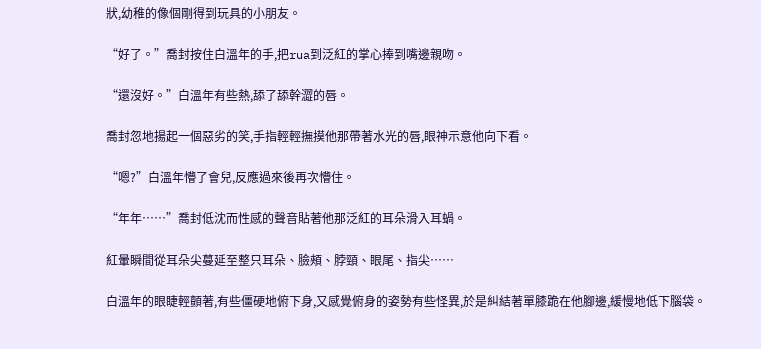狀,幼稚的像個剛得到玩具的小朋友。

“好了。”喬封按住白溫年的手,把rua到泛紅的掌心捧到嘴邊親吻。

“還沒好。”白溫年有些熱,舔了舔幹澀的唇。

喬封忽地揚起一個惡劣的笑,手指輕輕撫摸他那帶著水光的唇,眼神示意他向下看。

“嗯?”白溫年懵了會兒,反應過來後再次懵住。

“年年……”喬封低沈而性感的聲音貼著他那泛紅的耳朵滑入耳蝸。

紅暈瞬間從耳朵尖蔓延至整只耳朵、臉頰、脖頸、眼尾、指尖……

白溫年的眼睫輕顫著,有些僵硬地俯下身,又感覺俯身的姿勢有些怪異,於是糾結著單膝跪在他腳邊,緩慢地低下腦袋。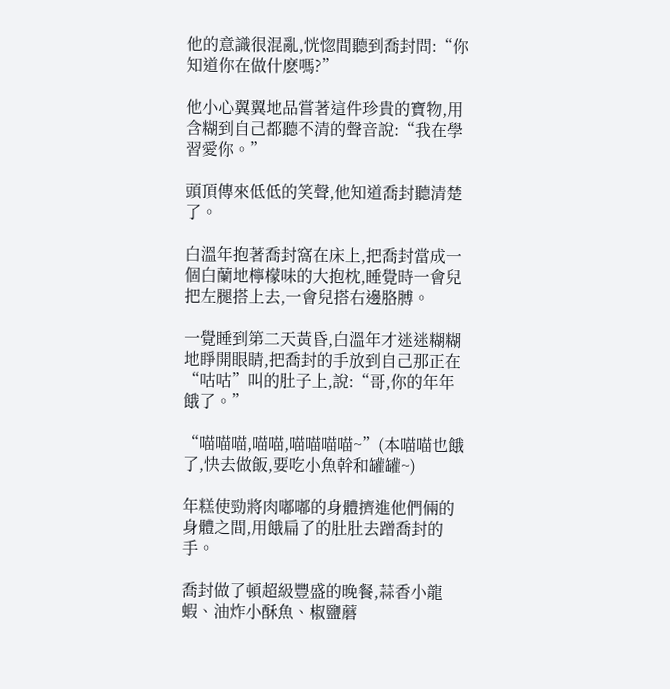他的意識很混亂,恍惚間聽到喬封問:“你知道你在做什麽嗎?”

他小心翼翼地品嘗著這件珍貴的寶物,用含糊到自己都聽不清的聲音說:“我在學習愛你。”

頭頂傳來低低的笑聲,他知道喬封聽清楚了。

白溫年抱著喬封窩在床上,把喬封當成一個白蘭地檸檬味的大抱枕,睡覺時一會兒把左腿搭上去,一會兒搭右邊胳膊。

一覺睡到第二天黃昏,白溫年才迷迷糊糊地睜開眼睛,把喬封的手放到自己那正在“咕咕”叫的肚子上,說:“哥,你的年年餓了。”

“喵喵喵,喵喵,喵喵喵喵~”(本喵喵也餓了,快去做飯,要吃小魚幹和罐罐~)

年糕使勁將肉嘟嘟的身體擠進他們倆的身體之間,用餓扁了的肚肚去蹭喬封的手。

喬封做了頓超級豐盛的晚餐,蒜香小龍蝦、油炸小酥魚、椒鹽蘑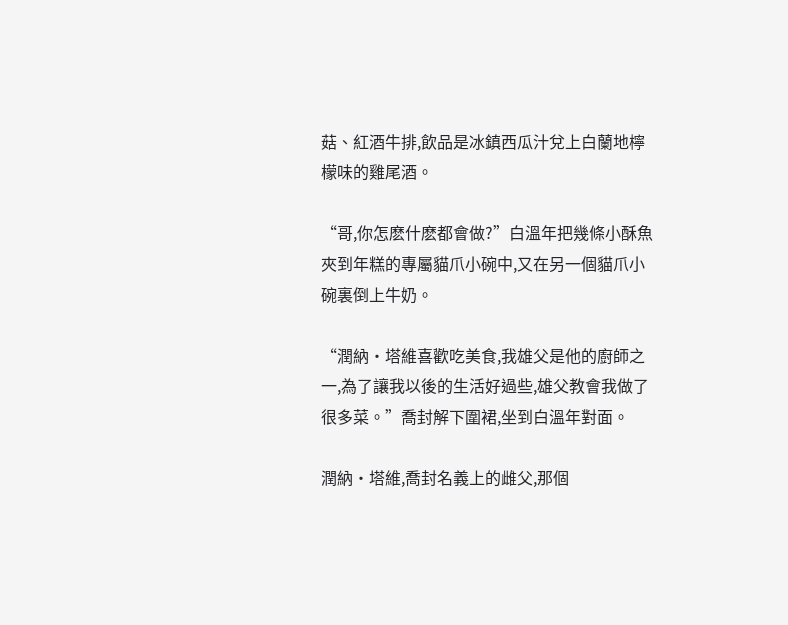菇、紅酒牛排,飲品是冰鎮西瓜汁兌上白蘭地檸檬味的雞尾酒。

“哥,你怎麽什麽都會做?”白溫年把幾條小酥魚夾到年糕的專屬貓爪小碗中,又在另一個貓爪小碗裏倒上牛奶。

“潤納·塔維喜歡吃美食,我雄父是他的廚師之一,為了讓我以後的生活好過些,雄父教會我做了很多菜。”喬封解下圍裙,坐到白溫年對面。

潤納·塔維,喬封名義上的雌父,那個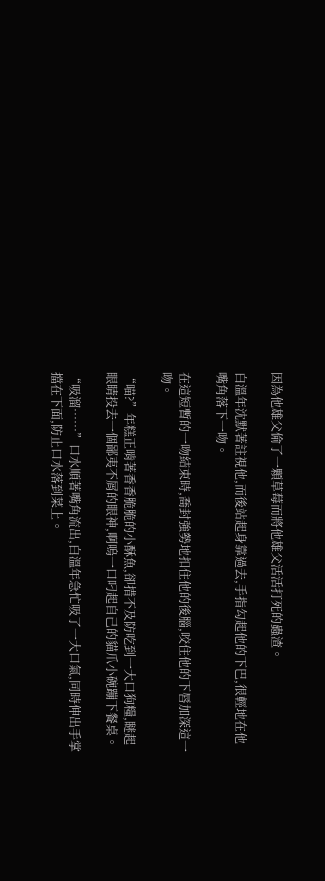因為他雄父偷了一顆草莓而將他雄父活活打死的蟲渣。

白溫年沈默著註視他,而後站起身靠過去,手指勾起他的下巴,很輕地在他嘴角落下一吻。

在這短暫的一吻結束時,喬封強勢地扣住他的後腦,咬住他的下唇加深這一吻。

“喵?”年糕正啃著香香脆脆的小酥魚,卻措不及防吃到一大口狗糧,瞇起眼睛投去一個鄙夷不屑的眼神,啊嗚一口叼起自己的貓爪小碗蹦下餐桌。

“吸溜……”口水順著嘴角流出,白溫年急忙吸了一大口氣,同時伸出手掌擋在下面,防止口水落到菜上。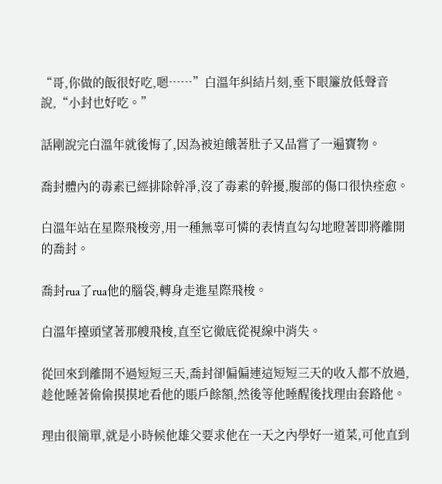“哥,你做的飯很好吃,嗯……”白溫年糾結片刻,垂下眼簾放低聲音說,“小封也好吃。”

話剛說完白溫年就後悔了,因為被迫餓著肚子又品嘗了一遍寶物。

喬封體內的毒素已經排除幹凈,沒了毒素的幹擾,腹部的傷口很快痊愈。

白溫年站在星際飛梭旁,用一種無辜可憐的表情直勾勾地瞪著即將離開的喬封。

喬封rua了rua他的腦袋,轉身走進星際飛梭。

白溫年擡頭望著那艘飛梭,直至它徹底從視線中消失。

從回來到離開不過短短三天,喬封卻偏偏連這短短三天的收入都不放過,趁他睡著偷偷摸摸地看他的賬戶餘額,然後等他睡醒後找理由套路他。

理由很簡單,就是小時候他雄父要求他在一天之內學好一道菜,可他直到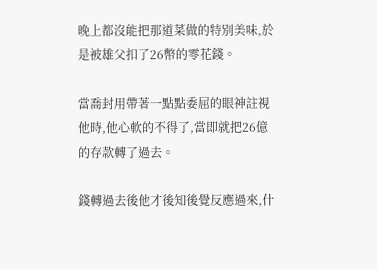晚上都沒能把那道菜做的特別美味,於是被雄父扣了26幣的零花錢。

當喬封用帶著一點點委屈的眼神註視他時,他心軟的不得了,當即就把26億的存款轉了過去。

錢轉過去後他才後知後覺反應過來,什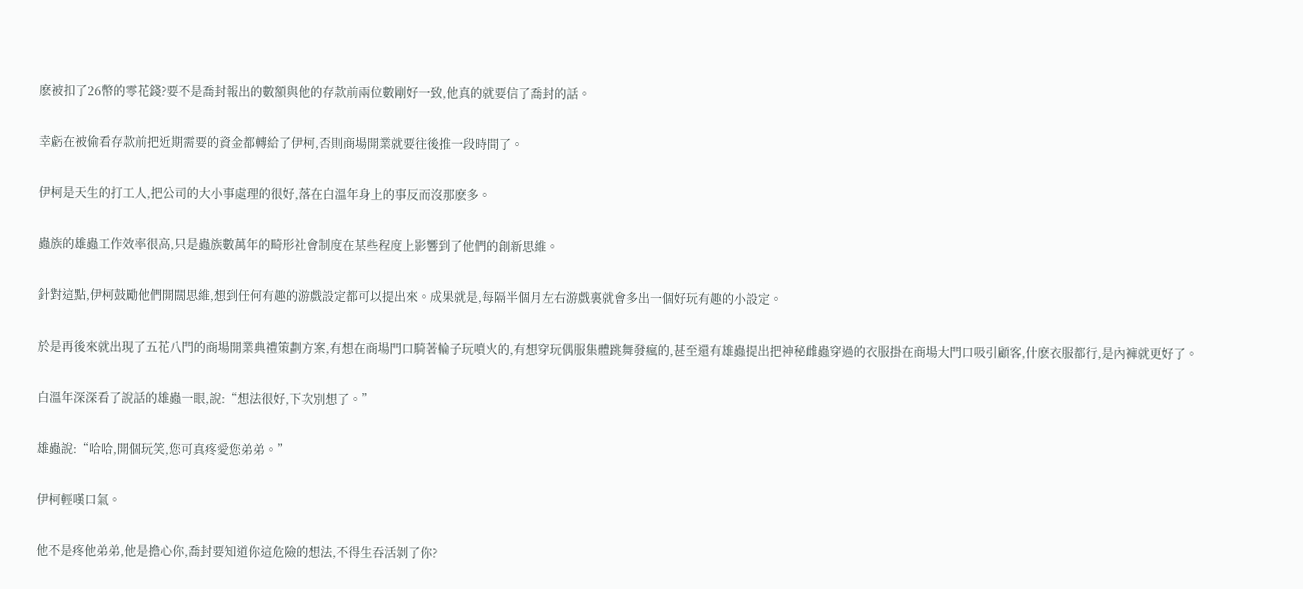麽被扣了26幣的零花錢?要不是喬封報出的數額與他的存款前兩位數剛好一致,他真的就要信了喬封的話。

幸虧在被偷看存款前把近期需要的資金都轉給了伊柯,否則商場開業就要往後推一段時間了。

伊柯是天生的打工人,把公司的大小事處理的很好,落在白溫年身上的事反而沒那麽多。

蟲族的雄蟲工作效率很高,只是蟲族數萬年的畸形社會制度在某些程度上影響到了他們的創新思維。

針對這點,伊柯鼓勵他們開闊思維,想到任何有趣的游戲設定都可以提出來。成果就是,每隔半個月左右游戲裏就會多出一個好玩有趣的小設定。

於是再後來就出現了五花八門的商場開業典禮策劃方案,有想在商場門口騎著輪子玩噴火的,有想穿玩偶服集體跳舞發瘋的,甚至還有雄蟲提出把神秘雌蟲穿過的衣服掛在商場大門口吸引顧客,什麽衣服都行,是內褲就更好了。

白溫年深深看了說話的雄蟲一眼,說:“想法很好,下次別想了。”

雄蟲說:“哈哈,開個玩笑,您可真疼愛您弟弟。”

伊柯輕嘆口氣。

他不是疼他弟弟,他是擔心你,喬封要知道你這危險的想法,不得生吞活剝了你?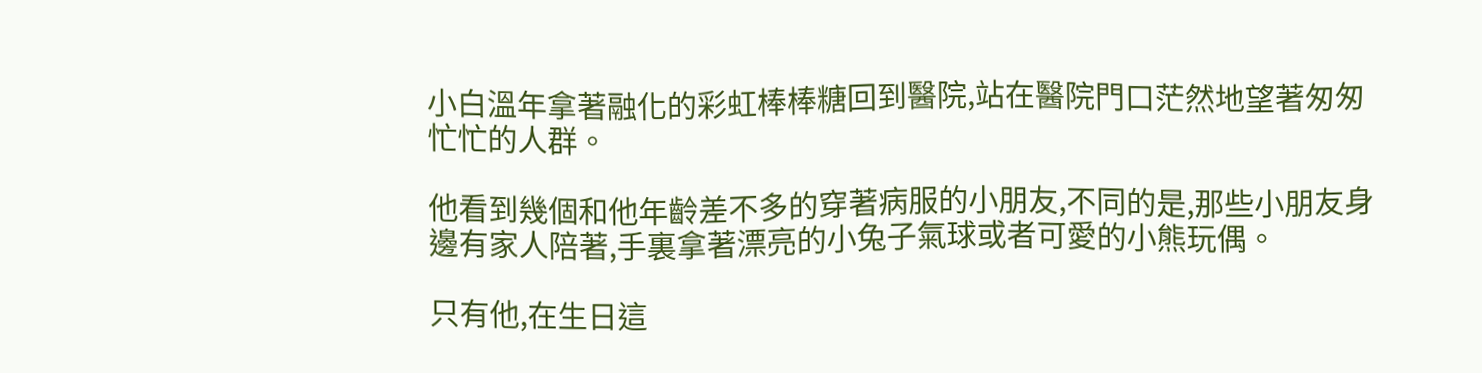小白溫年拿著融化的彩虹棒棒糖回到醫院,站在醫院門口茫然地望著匆匆忙忙的人群。

他看到幾個和他年齡差不多的穿著病服的小朋友,不同的是,那些小朋友身邊有家人陪著,手裏拿著漂亮的小兔子氣球或者可愛的小熊玩偶。

只有他,在生日這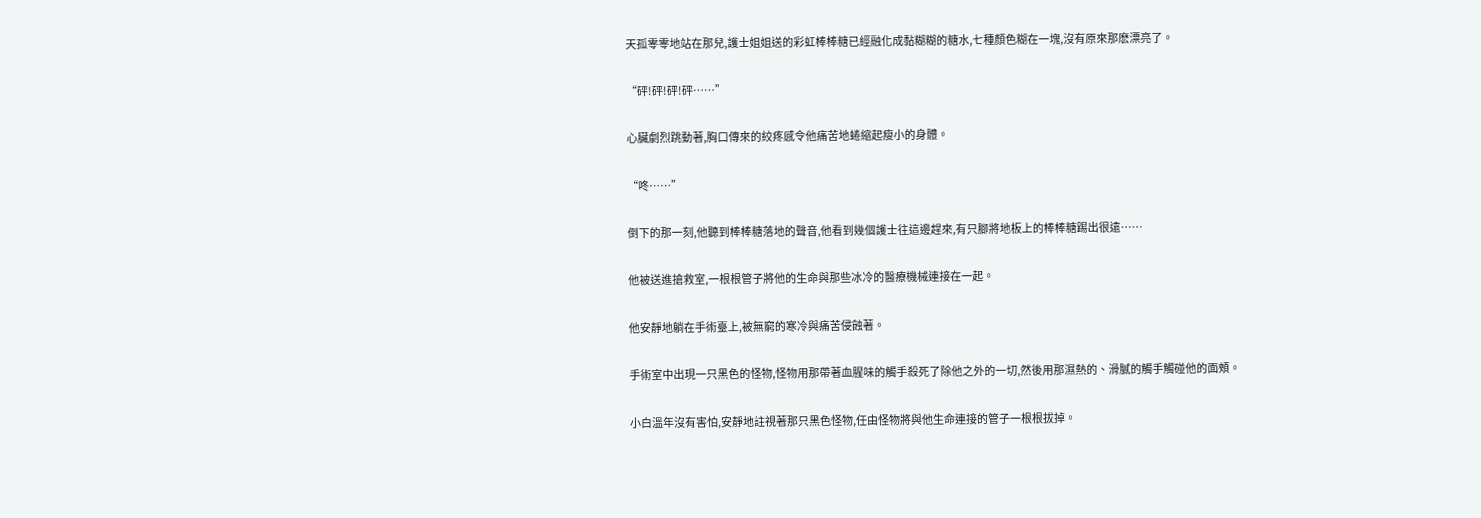天孤零零地站在那兒,護士姐姐送的彩虹棒棒糖已經融化成黏糊糊的糖水,七種顏色糊在一塊,沒有原來那麽漂亮了。

“砰!砰!砰!砰……”

心臟劇烈跳動著,胸口傳來的絞疼感令他痛苦地蜷縮起瘦小的身體。

“咚……”

倒下的那一刻,他聽到棒棒糖落地的聲音,他看到幾個護士往這邊趕來,有只腳將地板上的棒棒糖踢出很遠……

他被送進搶救室,一根根管子將他的生命與那些冰冷的醫療機械連接在一起。

他安靜地躺在手術臺上,被無窮的寒冷與痛苦侵蝕著。

手術室中出現一只黑色的怪物,怪物用那帶著血腥味的觸手殺死了除他之外的一切,然後用那濕熱的、滑膩的觸手觸碰他的面頰。

小白溫年沒有害怕,安靜地註視著那只黑色怪物,任由怪物將與他生命連接的管子一根根拔掉。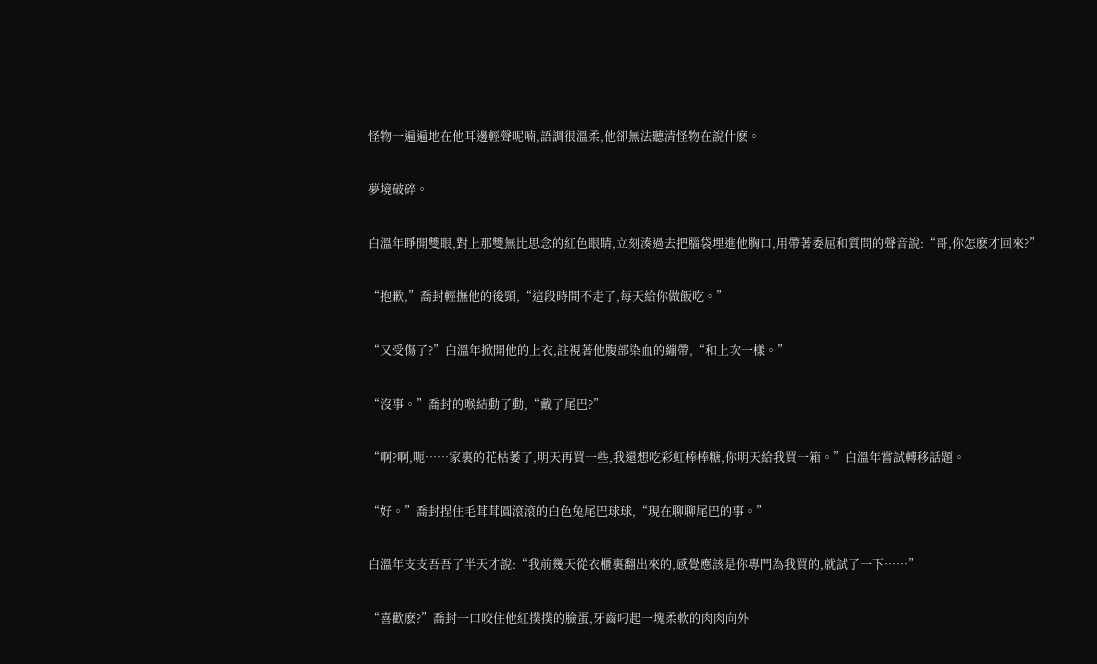怪物一遍遍地在他耳邊輕聲呢喃,語調很溫柔,他卻無法聽清怪物在說什麽。

夢境破碎。

白溫年睜開雙眼,對上那雙無比思念的紅色眼睛,立刻湊過去把腦袋埋進他胸口,用帶著委屈和質問的聲音說:“哥,你怎麽才回來?”

“抱歉,”喬封輕撫他的後頸,“這段時間不走了,每天給你做飯吃。”

“又受傷了?”白溫年掀開他的上衣,註視著他腹部染血的繃帶,“和上次一樣。”

“沒事。”喬封的喉結動了動,“戴了尾巴?”

“啊?啊,呃……家裏的花枯萎了,明天再買一些,我還想吃彩虹棒棒糖,你明天給我買一箱。”白溫年嘗試轉移話題。

“好。”喬封捏住毛茸茸圓滾滾的白色兔尾巴球球,“現在聊聊尾巴的事。”

白溫年支支吾吾了半天才說:“我前幾天從衣櫃裏翻出來的,感覺應該是你專門為我買的,就試了一下……”

“喜歡麽?”喬封一口咬住他紅撲撲的臉蛋,牙齒叼起一塊柔軟的肉肉向外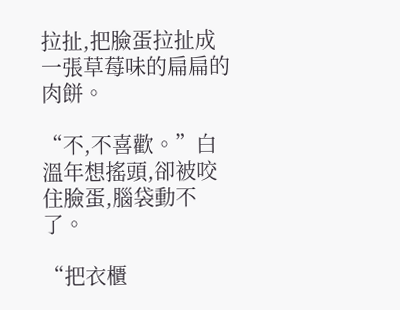拉扯,把臉蛋拉扯成一張草莓味的扁扁的肉餅。

“不,不喜歡。”白溫年想搖頭,卻被咬住臉蛋,腦袋動不了。

“把衣櫃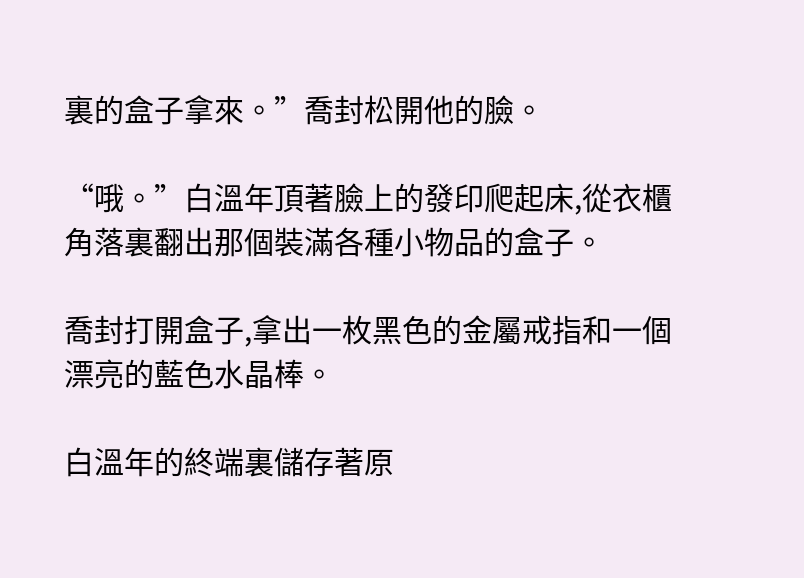裏的盒子拿來。”喬封松開他的臉。

“哦。”白溫年頂著臉上的發印爬起床,從衣櫃角落裏翻出那個裝滿各種小物品的盒子。

喬封打開盒子,拿出一枚黑色的金屬戒指和一個漂亮的藍色水晶棒。

白溫年的終端裏儲存著原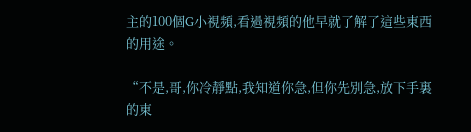主的100個G小視頻,看過視頻的他早就了解了這些東西的用途。

“不是,哥,你冷靜點,我知道你急,但你先別急,放下手裏的東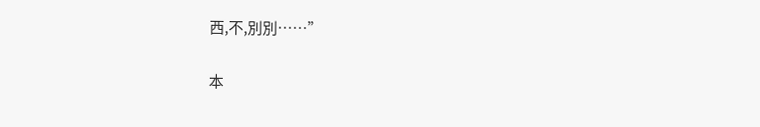西,不,別別……”

本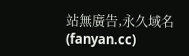站無廣告,永久域名(fanyan.cc)